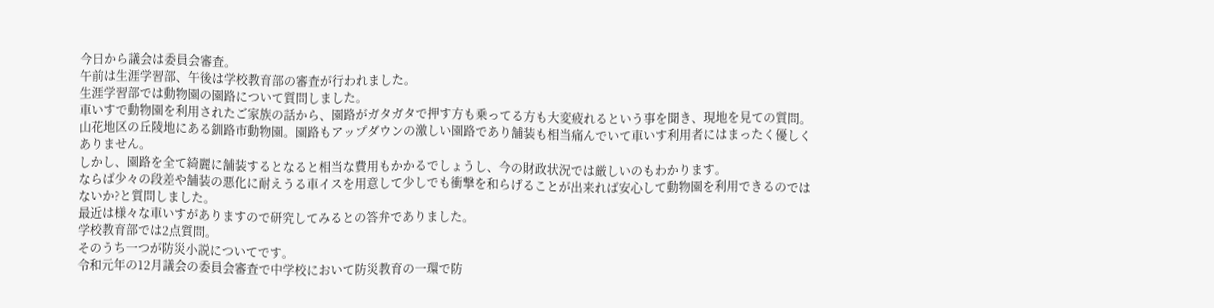今日から議会は委員会審査。
午前は生涯学習部、午後は学校教育部の審査が行われました。
生涯学習部では動物園の園路について質問しました。
車いすで動物園を利用されたご家族の話から、園路がガタガタで押す方も乗ってる方も大変疲れるという事を聞き、現地を見ての質問。
山花地区の丘陵地にある釧路市動物園。園路もアップダウンの激しい園路であり舗装も相当痛んでいて車いす利用者にはまったく優しくありません。
しかし、園路を全て綺麗に舗装するとなると相当な費用もかかるでしょうし、今の財政状況では厳しいのもわかります。
ならば少々の段差や舗装の悪化に耐えうる車イスを用意して少しでも衝撃を和らげることが出来れば安心して動物園を利用できるのではないか?と質問しました。
最近は様々な車いすがありますので研究してみるとの答弁でありました。
学校教育部では2点質問。
そのうち一つが防災小説についてです。
令和元年の12月議会の委員会審査で中学校において防災教育の一環で防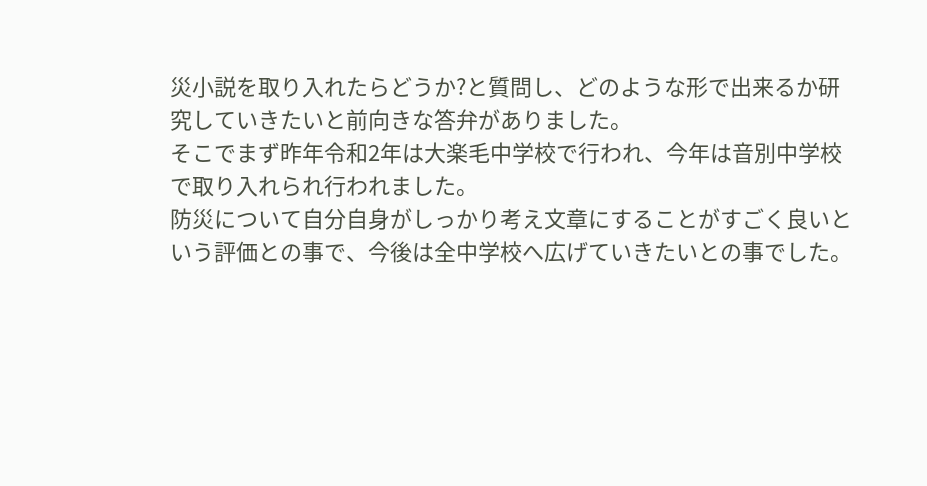災小説を取り入れたらどうか?と質問し、どのような形で出来るか研究していきたいと前向きな答弁がありました。
そこでまず昨年令和2年は大楽毛中学校で行われ、今年は音別中学校で取り入れられ行われました。
防災について自分自身がしっかり考え文章にすることがすごく良いという評価との事で、今後は全中学校へ広げていきたいとの事でした。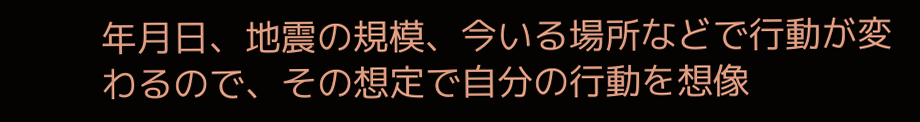年月日、地震の規模、今いる場所などで行動が変わるので、その想定で自分の行動を想像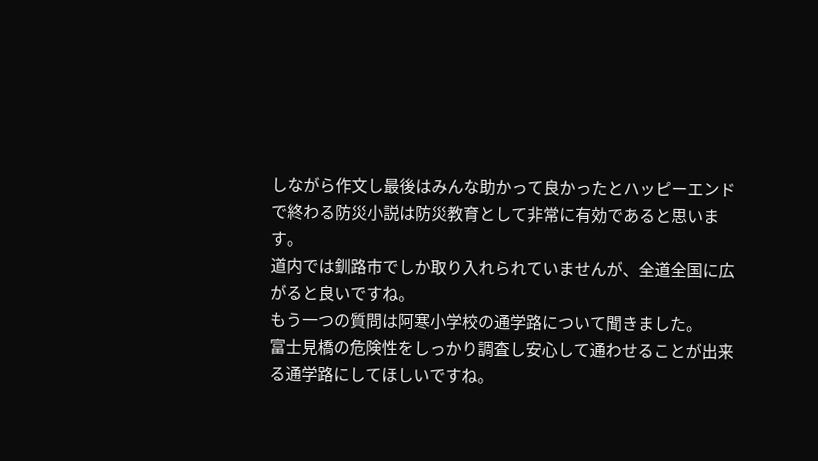しながら作文し最後はみんな助かって良かったとハッピーエンドで終わる防災小説は防災教育として非常に有効であると思います。
道内では釧路市でしか取り入れられていませんが、全道全国に広がると良いですね。
もう一つの質問は阿寒小学校の通学路について聞きました。
富士見橋の危険性をしっかり調査し安心して通わせることが出来る通学路にしてほしいですね。